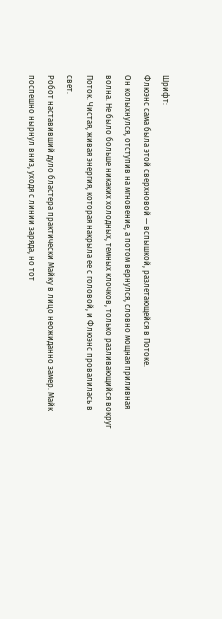Шрифт:
Флюэнс сама была этой сверхновой — вспышкой, разлетающейся в Потоке.
Он колыхнулся, отступив на мгновение, а потом вернулся, словно мощная приливная волна. Не было больше никаких холодных, темных клочков, только разливающийся вокруг Поток. Чистая, живая энергия, которая накрыла ее с головой, и Флюэнс провалилась в свет.
Робот наставивший дуло бластера практически Майку в лицо неожиданно замер. Майк поспешно нырнул вниз, уходя с линии заряда, но тот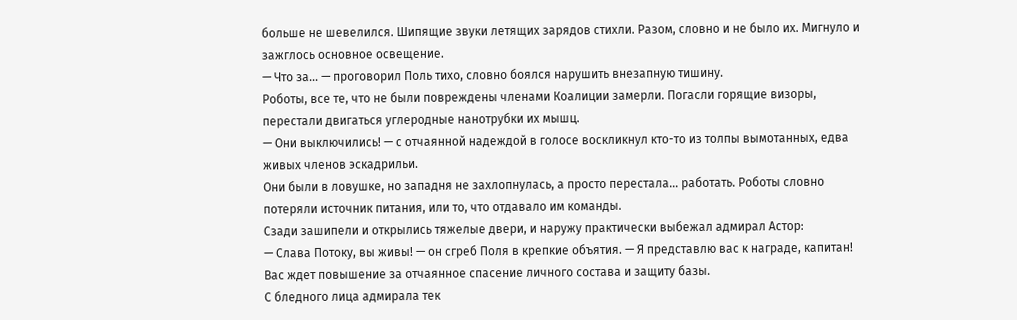больше не шевелился. Шипящие звуки летящих зарядов стихли. Разом, словно и не было их. Мигнуло и зажглось основное освещение.
— Что за… — проговорил Поль тихо, словно боялся нарушить внезапную тишину.
Роботы, все те, что не были повреждены членами Коалиции замерли. Погасли горящие визоры, перестали двигаться углеродные нанотрубки их мышц.
— Они выключились! — с отчаянной надеждой в голосе воскликнул кто-то из толпы вымотанных, едва живых членов эскадрильи.
Они были в ловушке, но западня не захлопнулась, а просто перестала… работать. Роботы словно потеряли источник питания, или то, что отдавало им команды.
Сзади зашипели и открылись тяжелые двери, и наружу практически выбежал адмирал Астор:
— Слава Потоку, вы живы! — он сгреб Поля в крепкие объятия. — Я представлю вас к награде, капитан! Вас ждет повышение за отчаянное спасение личного состава и защиту базы.
С бледного лица адмирала тек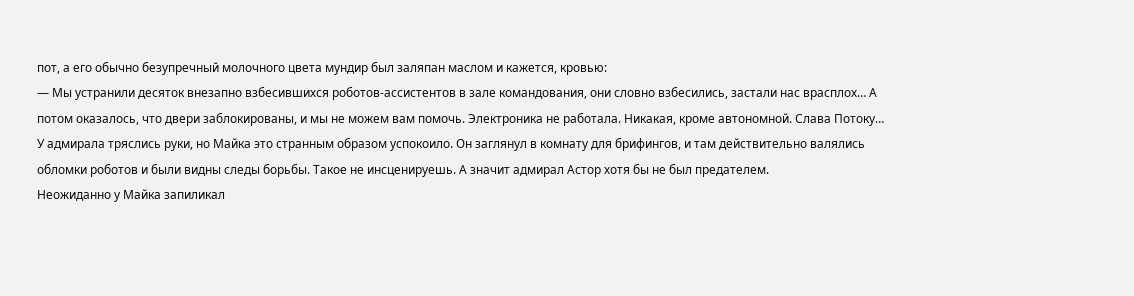пот, а его обычно безупречный молочного цвета мундир был заляпан маслом и кажется, кровью:
— Мы устранили десяток внезапно взбесившихся роботов-ассистентов в зале командования, они словно взбесились, застали нас врасплох… А потом оказалось, что двери заблокированы, и мы не можем вам помочь. Электроника не работала. Никакая, кроме автономной. Слава Потоку…
У адмирала тряслись руки, но Майка это странным образом успокоило. Он заглянул в комнату для брифингов, и там действительно валялись обломки роботов и были видны следы борьбы. Такое не инсценируешь. А значит адмирал Астор хотя бы не был предателем.
Неожиданно у Майка запиликал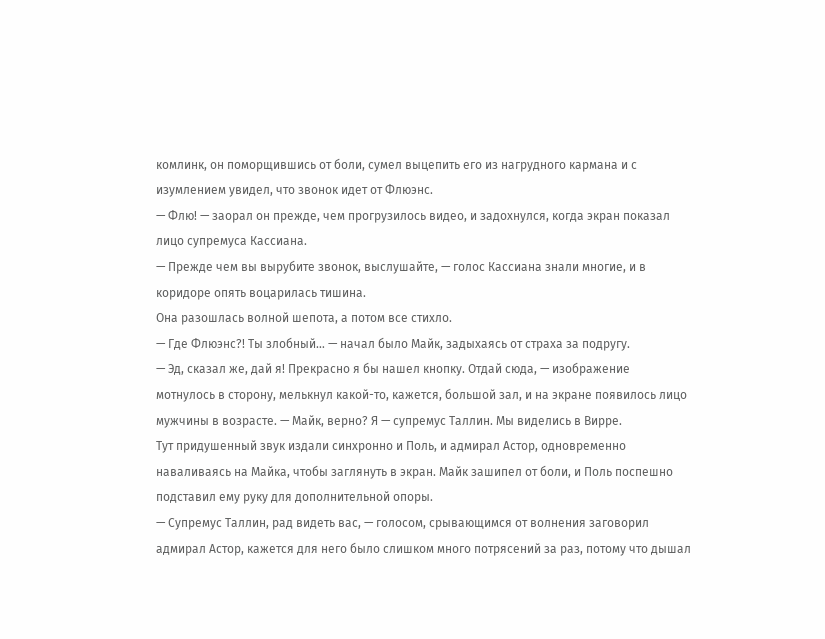комлинк, он поморщившись от боли, сумел выцепить его из нагрудного кармана и с изумлением увидел, что звонок идет от Флюэнс.
— Флю! — заорал он прежде, чем прогрузилось видео, и задохнулся, когда экран показал лицо супремуса Кассиана.
— Прежде чем вы вырубите звонок, выслушайте, — голос Кассиана знали многие, и в коридоре опять воцарилась тишина.
Она разошлась волной шепота, а потом все стихло.
— Где Флюэнс?! Ты злобный… — начал было Майк, задыхаясь от страха за подругу.
— Эд, сказал же, дай я! Прекрасно я бы нашел кнопку. Отдай сюда, — изображение мотнулось в сторону, мелькнул какой-то, кажется, большой зал, и на экране появилось лицо мужчины в возрасте. — Майк, верно? Я — супремус Таллин. Мы виделись в Вирре.
Тут придушенный звук издали синхронно и Поль, и адмирал Астор, одновременно наваливаясь на Майка, чтобы заглянуть в экран. Майк зашипел от боли, и Поль поспешно подставил ему руку для дополнительной опоры.
— Супремус Таллин, рад видеть вас, — голосом, срывающимся от волнения заговорил адмирал Астор, кажется для него было слишком много потрясений за раз, потому что дышал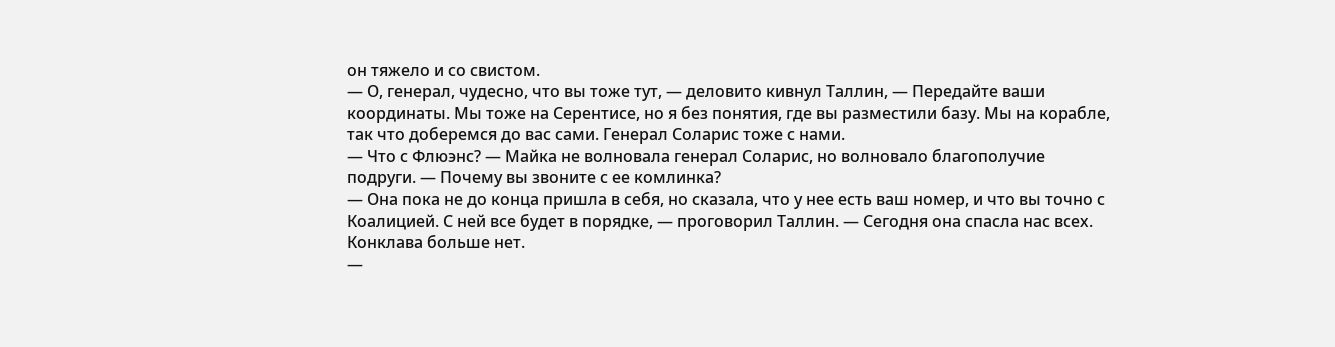он тяжело и со свистом.
— О, генерал, чудесно, что вы тоже тут, — деловито кивнул Таллин, — Передайте ваши координаты. Мы тоже на Серентисе, но я без понятия, где вы разместили базу. Мы на корабле, так что доберемся до вас сами. Генерал Соларис тоже с нами.
— Что с Флюэнс? — Майка не волновала генерал Соларис, но волновало благополучие подруги. — Почему вы звоните с ее комлинка?
— Она пока не до конца пришла в себя, но сказала, что у нее есть ваш номер, и что вы точно с Коалицией. С ней все будет в порядке, — проговорил Таллин. — Сегодня она спасла нас всех. Конклава больше нет.
—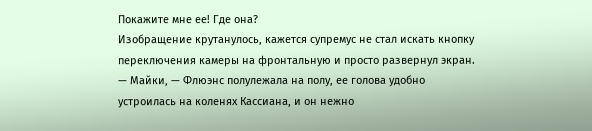Покажите мне ее! Где она?
Изобращение крутанулось, кажется супремус не стал искать кнопку переключения камеры на фронтальную и просто развернул экран.
— Майки, — Флюэнс полулежала на полу, ее голова удобно устроилась на коленях Кассиана, и он нежно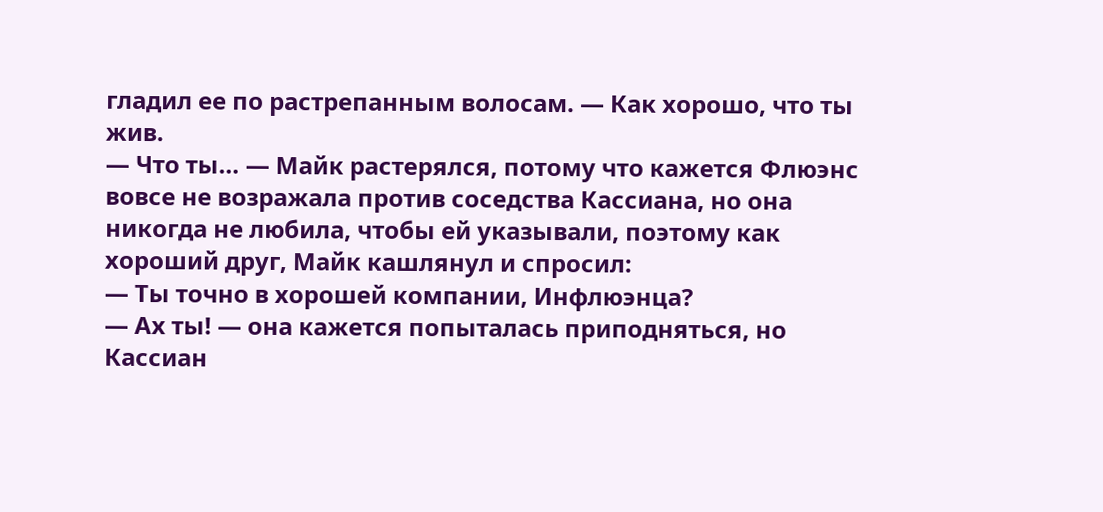гладил ее по растрепанным волосам. — Как хорошо, что ты жив.
— Что ты… — Майк растерялся, потому что кажется Флюэнс вовсе не возражала против соседства Кассиана, но она никогда не любила, чтобы ей указывали, поэтому как хороший друг, Майк кашлянул и спросил:
— Ты точно в хорошей компании, Инфлюэнца?
— Ах ты! — она кажется попыталась приподняться, но Кассиан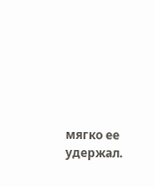мягко ее удержал.